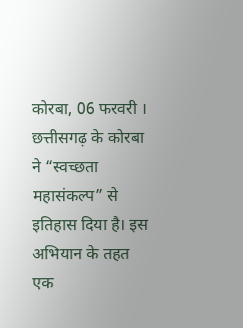कोरबा, 06 फरवरी । छत्तीसगढ़ के कोरबा ने “स्वच्छता महासंकल्प” से इतिहास दिया है। इस अभियान के तहत एक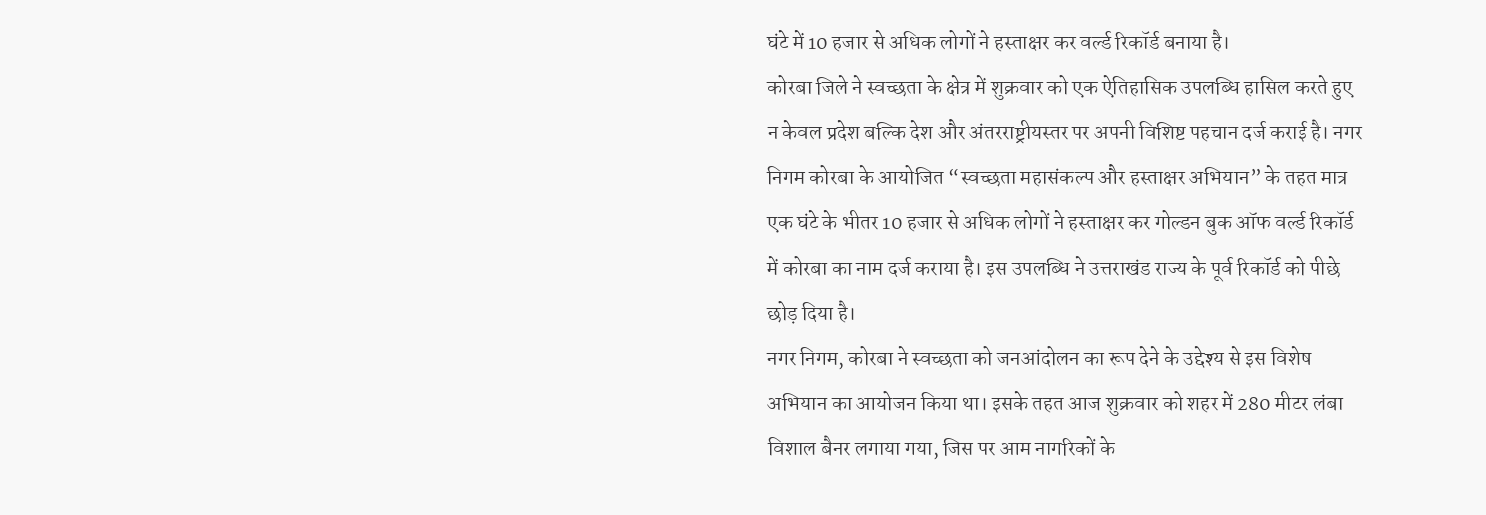घंटे में 10 हजार से अधिक लोगों ने हस्ताक्षर कर वर्ल्ड रिकॉर्ड बनाया है।
कोरबा जिले ने स्वच्छता के क्षेत्र में शुक्रवार को एक ऐतिहासिक उपलब्धि हासिल करते हुए न केवल प्रदेश बल्कि देश और अंतरराष्ट्रीयस्तर पर अपनी विशिष्ट पहचान दर्ज कराई है। नगर निगम कोरबा के आयोजित “स्वच्छता महासंकल्प और हस्ताक्षर अभियान” के तहत मात्र एक घंटे के भीतर 10 हजार से अधिक लोगों ने हस्ताक्षर कर गोल्डन बुक ऑफ वर्ल्ड रिकॉर्ड में कोरबा का नाम दर्ज कराया है। इस उपलब्धि ने उत्तराखंड राज्य के पूर्व रिकॉर्ड को पीछे छोड़ दिया है।
नगर निगम, कोरबा ने स्वच्छता को जनआंदोलन का रूप देने के उद्देश्य से इस विशेष अभियान का आयोजन किया था। इसके तहत आज शुक्रवार को शहर में 280 मीटर लंबा विशाल बैनर लगाया गया, जिस पर आम नागरिकों के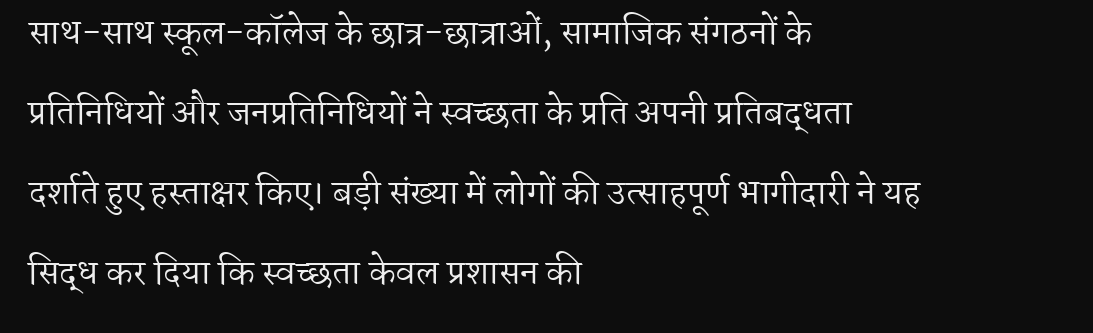साथ-साथ स्कूल-कॉलेज के छात्र-छात्राओं, सामाजिक संगठनों के प्रतिनिधियों और जनप्रतिनिधियों ने स्वच्छता के प्रति अपनी प्रतिबद्धता दर्शाते हुए हस्ताक्षर किए। बड़ी संख्या में लोगों की उत्साहपूर्ण भागीदारी ने यह सिद्ध कर दिया कि स्वच्छता केवल प्रशासन की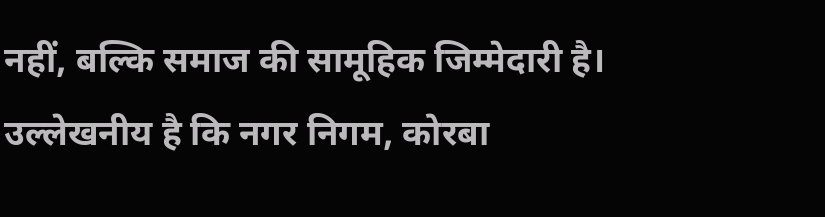नहीं, बल्कि समाज की सामूहिक जिम्मेदारी है।
उल्लेखनीय है कि नगर निगम, कोरबा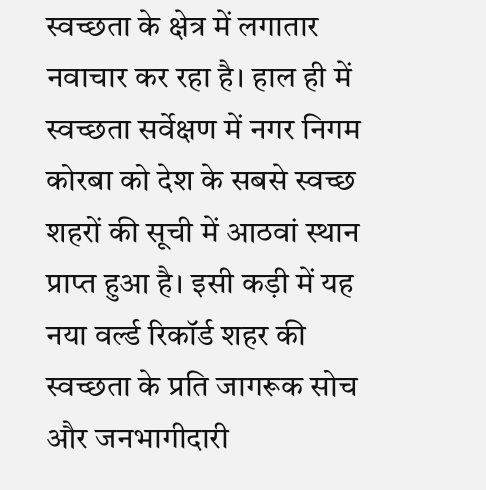स्वच्छता के क्षेत्र में लगातार नवाचार कर रहा है। हाल ही में स्वच्छता सर्वेक्षण में नगर निगम कोरबा को देश के सबसे स्वच्छ शहरों की सूची में आठवां स्थान प्राप्त हुआ है। इसी कड़ी में यह नया वर्ल्ड रिकॉर्ड शहर की स्वच्छता के प्रति जागरूक सोच और जनभागीदारी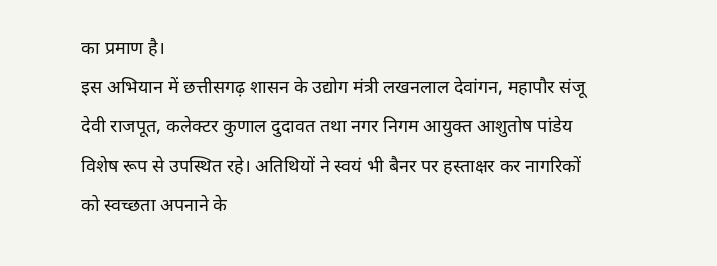का प्रमाण है।
इस अभियान में छत्तीसगढ़ शासन के उद्योग मंत्री लखनलाल देवांगन, महापौर संजू देवी राजपूत, कलेक्टर कुणाल दुदावत तथा नगर निगम आयुक्त आशुतोष पांडेय विशेष रूप से उपस्थित रहे। अतिथियों ने स्वयं भी बैनर पर हस्ताक्षर कर नागरिकों को स्वच्छता अपनाने के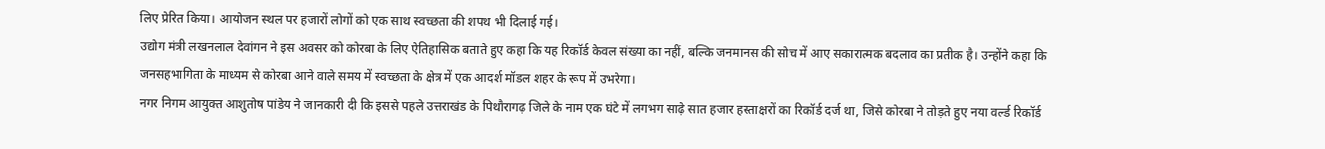लिए प्रेरित किया। आयोजन स्थल पर हजारों लोगों को एक साथ स्वच्छता की शपथ भी दिलाई गई।
उद्योग मंत्री लखनलाल देवांगन ने इस अवसर को कोरबा के लिए ऐतिहासिक बताते हुए कहा कि यह रिकॉर्ड केवल संख्या का नहीं, बल्कि जनमानस की सोच में आए सकारात्मक बदलाव का प्रतीक है। उन्होंने कहा कि जनसहभागिता के माध्यम से कोरबा आने वाले समय में स्वच्छता के क्षेत्र में एक आदर्श मॉडल शहर के रूप में उभरेगा।
नगर निगम आयुक्त आशुतोष पांडेय ने जानकारी दी कि इससे पहले उत्तराखंड के पिथौरागढ़ जिले के नाम एक घंटे में लगभग साढ़े सात हजार हस्ताक्षरों का रिकॉर्ड दर्ज था, जिसे कोरबा ने तोड़ते हुए नया वर्ल्ड रिकॉर्ड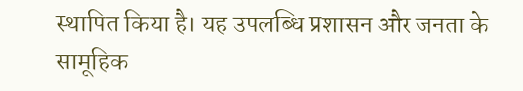स्थापित किया है। यह उपलब्धि प्रशासन और जनता के सामूहिक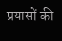प्रयासों की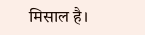मिसाल है।